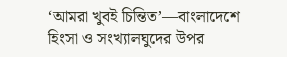‘আমরা খুবই চিন্তিত’—বাংলাদেশে হিংসা ও সংখ্যালঘুদের উপর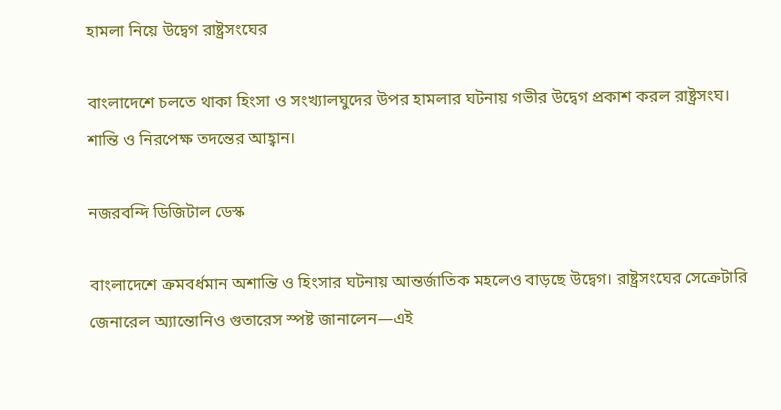হামলা নিয়ে উদ্বেগ রাষ্ট্রসংঘের

বাংলাদেশে চলতে থাকা হিংসা ও সংখ্যালঘুদের উপর হামলার ঘটনায় গভীর উদ্বেগ প্রকাশ করল রাষ্ট্রসংঘ। শান্তি ও নিরপেক্ষ তদন্তের আহ্বান।

নজরবন্দি ডিজিটাল ডেস্ক

বাংলাদেশে ক্রমবর্ধমান অশান্তি ও হিংসার ঘটনায় আন্তর্জাতিক মহলেও বাড়ছে উদ্বেগ। রাষ্ট্রসংঘের সেক্রেটারি জেনারেল অ্যান্তোনিও গুতারেস স্পষ্ট জানালেন—এই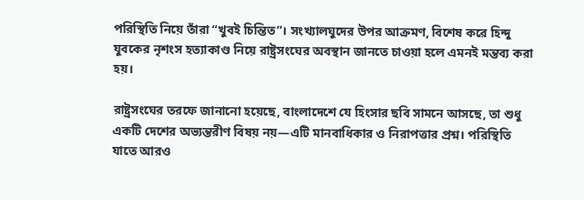পরিস্থিতি নিয়ে তাঁরা “খুবই চিন্তিত”। সংখ্যালঘুদের উপর আক্রমণ, বিশেষ করে হিন্দু যুবকের নৃশংস হত্যাকাণ্ড নিয়ে রাষ্ট্রসংঘের অবস্থান জানতে চাওয়া হলে এমনই মন্তব্য করা হয়।

রাষ্ট্রসংঘের তরফে জানানো হয়েছে, বাংলাদেশে যে হিংসার ছবি সামনে আসছে, তা শুধু একটি দেশের অভ্যন্তরীণ বিষয় নয়—এটি মানবাধিকার ও নিরাপত্তার প্রশ্ন। পরিস্থিতি যাতে আরও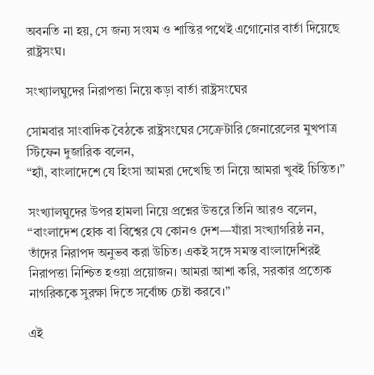অবনতি না হয়, সে জন্য সংযম ও শান্তির পথেই এগোনোর বার্তা দিয়েছে রাষ্ট্রসংঘ।

সংখ্যালঘুদের নিরাপত্তা নিয়ে কড়া বার্তা রাষ্ট্রসংঘের

সোমবার সাংবাদিক বৈঠকে রাষ্ট্রসংঘের সেক্রেটারি জেনারেলের মুখপাত্র স্টিফেন দুজারিক বলেন,
“হ্যাঁ, বাংলাদেশে যে হিংসা আমরা দেখেছি তা নিয়ে আমরা খুবই চিন্তিত।”

সংখ্যালঘুদের উপর হামলা নিয়ে প্রশ্নের উত্তরে তিনি আরও বলেন,
“বাংলাদেশ হোক বা বিশ্বের যে কোনও দেশ—যাঁরা সংখ্যাগরিষ্ঠ নন, তাঁদের নিরাপদ অনুভব করা উচিত। একই সঙ্গে সমস্ত বাংলাদেশিরই নিরাপত্তা নিশ্চিত হওয়া প্রয়োজন। আমরা আশা করি, সরকার প্রত্যেক নাগরিককে সুরক্ষা দিতে সর্বোচ্চ চেষ্টা করবে।”

এই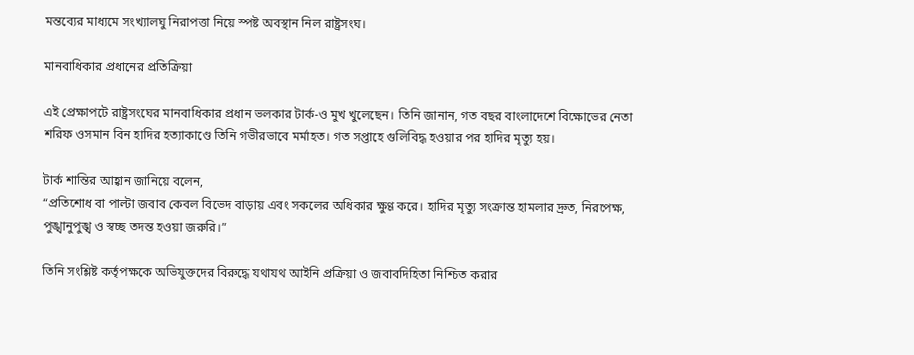মন্তব্যের মাধ্যমে সংখ্যালঘু নিরাপত্তা নিয়ে স্পষ্ট অবস্থান নিল রাষ্ট্রসংঘ।

মানবাধিকার প্রধানের প্রতিক্রিয়া

এই প্রেক্ষাপটে রাষ্ট্রসংঘের মানবাধিকার প্রধান ভলকার টার্ক-ও মুখ খুলেছেন। তিনি জানান, গত বছর বাংলাদেশে বিক্ষোভের নেতা শরিফ ওসমান বিন হাদির হত্যাকাণ্ডে তিনি গভীরভাবে মর্মাহত। গত সপ্তাহে গুলিবিদ্ধ হওয়ার পর হাদির মৃত্যু হয়।

টার্ক শান্তির আহ্বান জানিয়ে বলেন,
“প্রতিশোধ বা পাল্টা জবাব কেবল বিভেদ বাড়ায় এবং সকলের অধিকার ক্ষুণ্ণ করে। হাদির মৃত্যু সংক্রান্ত হামলার দ্রুত, নিরপেক্ষ, পুঙ্খানুপুঙ্খ ও স্বচ্ছ তদন্ত হওয়া জরুরি।”

তিনি সংশ্লিষ্ট কর্তৃপক্ষকে অভিযুক্তদের বিরুদ্ধে যথাযথ আইনি প্রক্রিয়া ও জবাবদিহিতা নিশ্চিত করার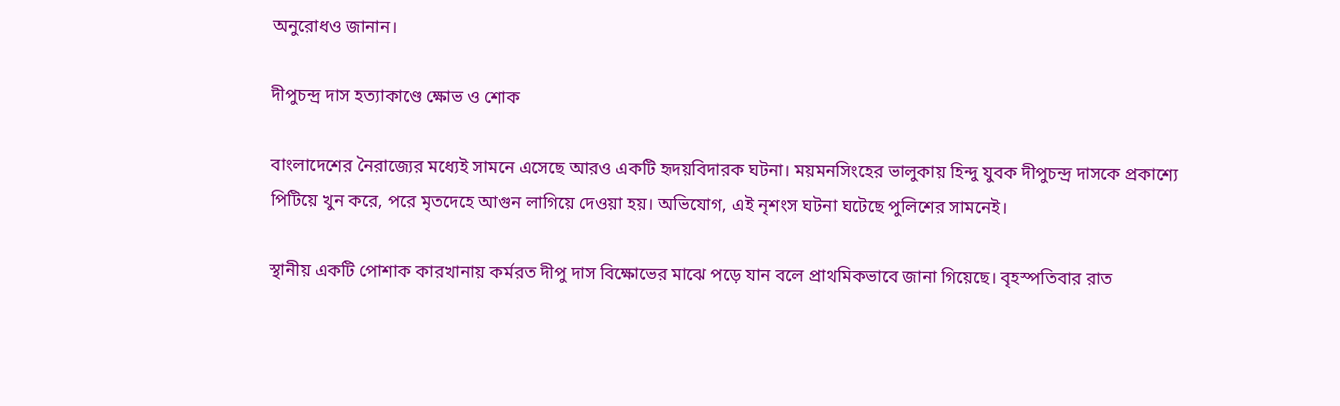অনুরোধও জানান।

দীপুচন্দ্র দাস হত্যাকাণ্ডে ক্ষোভ ও শোক

বাংলাদেশের নৈরাজ্যের মধ্যেই সামনে এসেছে আরও একটি হৃদয়বিদারক ঘটনা। ময়মনসিংহের ভালুকায় হিন্দু যুবক দীপুচন্দ্র দাসকে প্রকাশ্যে পিটিয়ে খুন করে, পরে মৃতদেহে আগুন লাগিয়ে দেওয়া হয়। অভিযোগ, এই নৃশংস ঘটনা ঘটেছে পুলিশের সামনেই।

স্থানীয় একটি পোশাক কারখানায় কর্মরত দীপু দাস বিক্ষোভের মাঝে পড়ে যান বলে প্রাথমিকভাবে জানা গিয়েছে। বৃহস্পতিবার রাত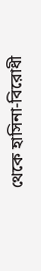থেকে হাসিনা-বিরোধী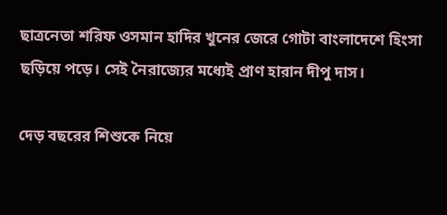ছাত্রনেতা শরিফ ওসমান হাদির খুনের জেরে গোটা বাংলাদেশে হিংসা ছড়িয়ে পড়ে। সেই নৈরাজ্যের মধ্যেই প্রাণ হারান দীপু দাস।

দেড় বছরের শিশুকে নিয়ে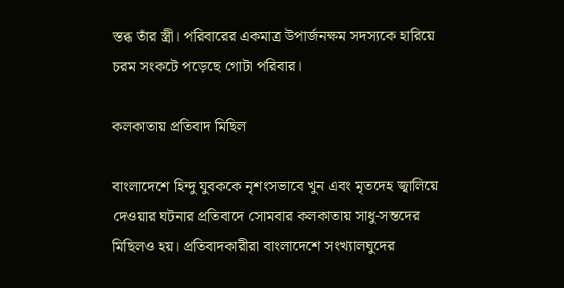স্তব্ধ তাঁর স্ত্রী। পরিবারের একমাত্র উপার্জনক্ষম সদস্যকে হারিয়ে চরম সংকটে পড়েছে গোটা পরিবার।

কলকাতায় প্রতিবাদ মিছিল

বাংলাদেশে হিন্দু যুবককে নৃশংসভাবে খুন এবং মৃতদেহ জ্বালিয়ে দেওয়ার ঘটনার প্রতিবাদে সোমবার কলকাতায় সাধু-সন্তদের মিছিলও হয়। প্রতিবাদকারীরা বাংলাদেশে সংখ্যালঘুদের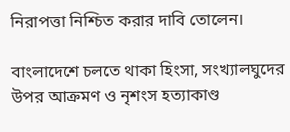নিরাপত্তা নিশ্চিত করার দাবি তোলেন।

বাংলাদেশে চলতে থাকা হিংসা, সংখ্যালঘুদের উপর আক্রমণ ও নৃশংস হত্যাকাণ্ড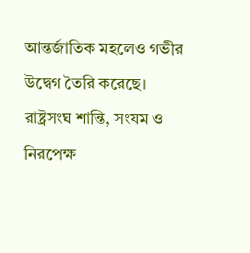আন্তর্জাতিক মহলেও গভীর উদ্বেগ তৈরি করেছে। রাষ্ট্রসংঘ শান্তি, সংযম ও নিরপেক্ষ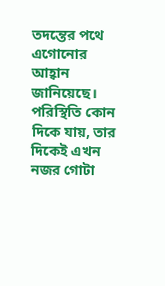তদন্তের পথে এগোনোর আহ্বান জানিয়েছে। পরিস্থিতি কোন দিকে যায়, তার দিকেই এখন নজর গোটা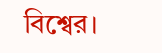বিশ্বের।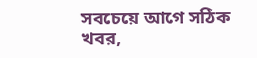সবচেয়ে আগে সঠিক খবর,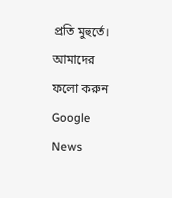প্রতি মুহুর্তে। আমাদের ফলো করুন
Google News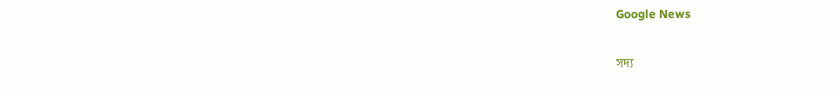Google News

সদ্য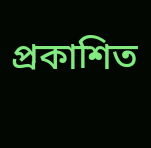প্রকাশিত